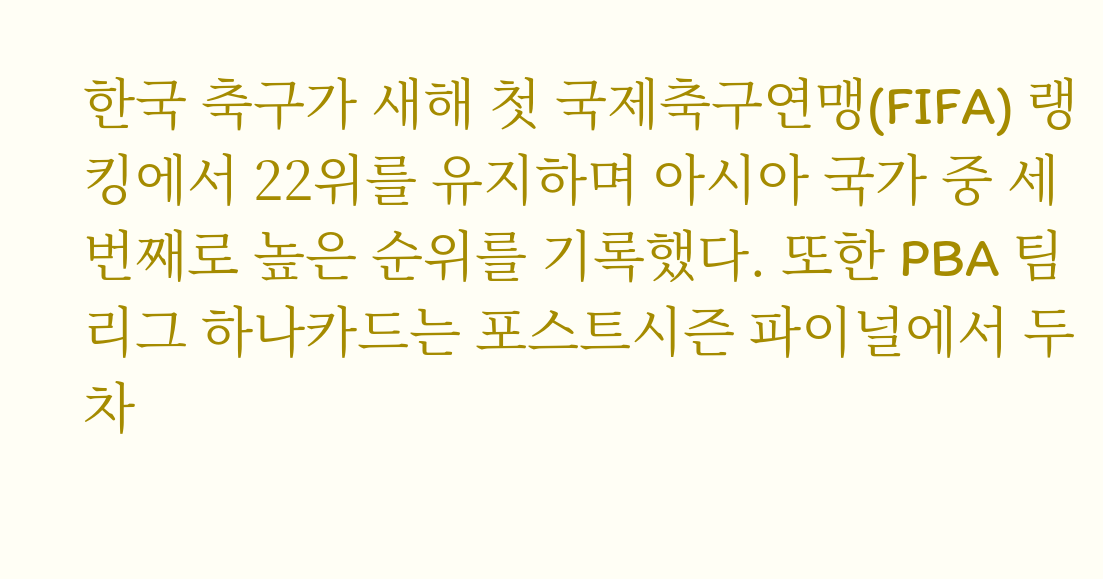한국 축구가 새해 첫 국제축구연맹(FIFA) 랭킹에서 22위를 유지하며 아시아 국가 중 세 번째로 높은 순위를 기록했다. 또한 PBA 팀리그 하나카드는 포스트시즌 파이널에서 두 차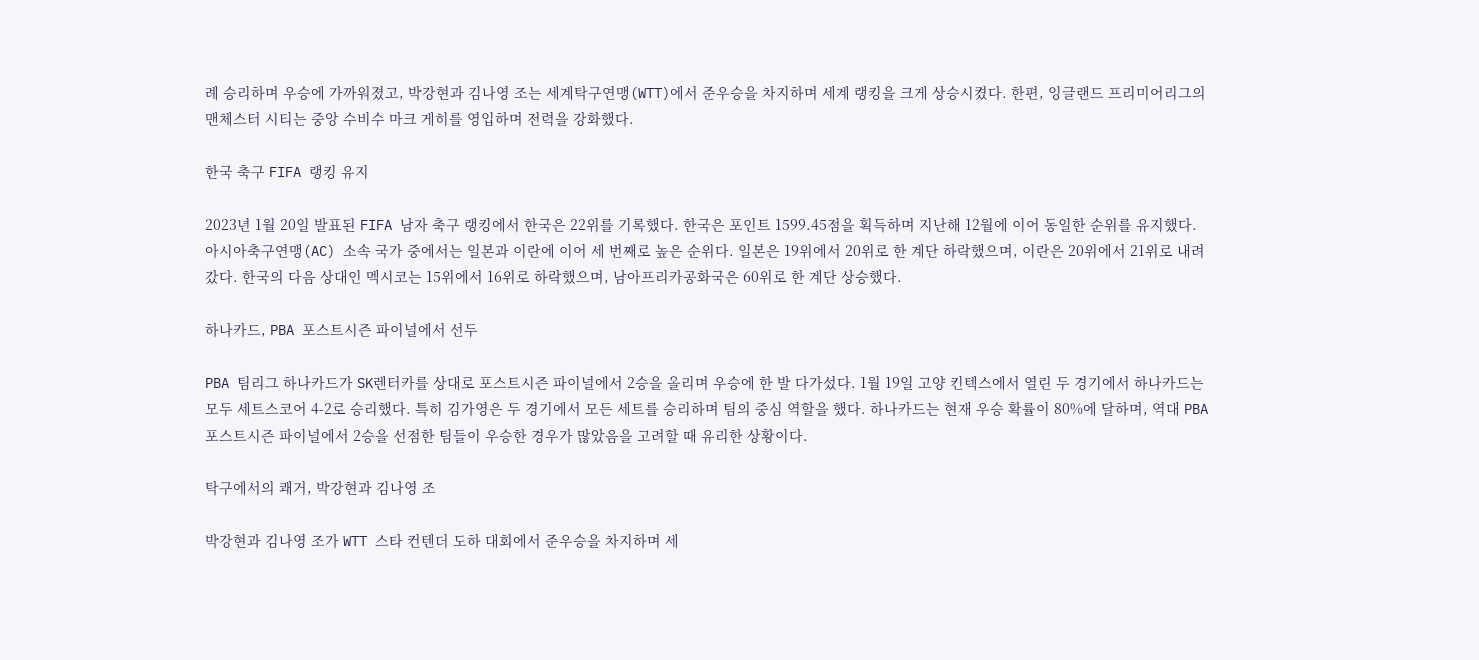례 승리하며 우승에 가까워졌고, 박강현과 김나영 조는 세계탁구연맹(WTT)에서 준우승을 차지하며 세계 랭킹을 크게 상승시켰다. 한편, 잉글랜드 프리미어리그의 맨체스터 시티는 중앙 수비수 마크 게히를 영입하며 전력을 강화했다.

한국 축구 FIFA 랭킹 유지

2023년 1월 20일 발표된 FIFA 남자 축구 랭킹에서 한국은 22위를 기록했다. 한국은 포인트 1599.45점을 획득하며 지난해 12월에 이어 동일한 순위를 유지했다. 아시아축구연맹(AC) 소속 국가 중에서는 일본과 이란에 이어 세 번째로 높은 순위다. 일본은 19위에서 20위로 한 계단 하락했으며, 이란은 20위에서 21위로 내려갔다. 한국의 다음 상대인 멕시코는 15위에서 16위로 하락했으며, 남아프리카공화국은 60위로 한 계단 상승했다.

하나카드, PBA 포스트시즌 파이널에서 선두

PBA 팀리그 하나카드가 SK렌터카를 상대로 포스트시즌 파이널에서 2승을 올리며 우승에 한 발 다가섰다. 1월 19일 고양 킨텍스에서 열린 두 경기에서 하나카드는 모두 세트스코어 4-2로 승리했다. 특히 김가영은 두 경기에서 모든 세트를 승리하며 팀의 중심 역할을 했다. 하나카드는 현재 우승 확률이 80%에 달하며, 역대 PBA 포스트시즌 파이널에서 2승을 선점한 팀들이 우승한 경우가 많았음을 고려할 때 유리한 상황이다.

탁구에서의 쾌거, 박강현과 김나영 조

박강현과 김나영 조가 WTT 스타 컨텐더 도하 대회에서 준우승을 차지하며 세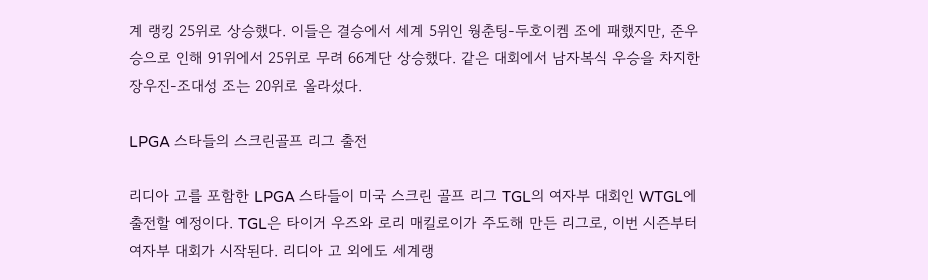계 랭킹 25위로 상승했다. 이들은 결승에서 세계 5위인 웡춘팅-두호이켐 조에 패했지만, 준우승으로 인해 91위에서 25위로 무려 66계단 상승했다. 같은 대회에서 남자복식 우승을 차지한 장우진-조대성 조는 20위로 올라섰다.

LPGA 스타들의 스크린골프 리그 출전

리디아 고를 포함한 LPGA 스타들이 미국 스크린 골프 리그 TGL의 여자부 대회인 WTGL에 출전할 예정이다. TGL은 타이거 우즈와 로리 매킬로이가 주도해 만든 리그로, 이번 시즌부터 여자부 대회가 시작된다. 리디아 고 외에도 세계랭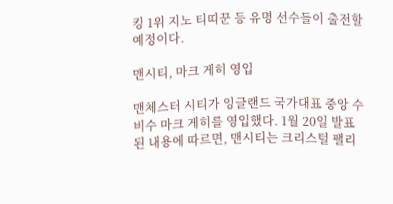킹 1위 지노 티띠꾼 등 유명 선수들이 출전할 예정이다.

맨시티, 마크 게히 영입

맨체스터 시티가 잉글랜드 국가대표 중앙 수비수 마크 게히를 영입했다. 1월 20일 발표된 내용에 따르면, 맨시티는 크리스털 팰리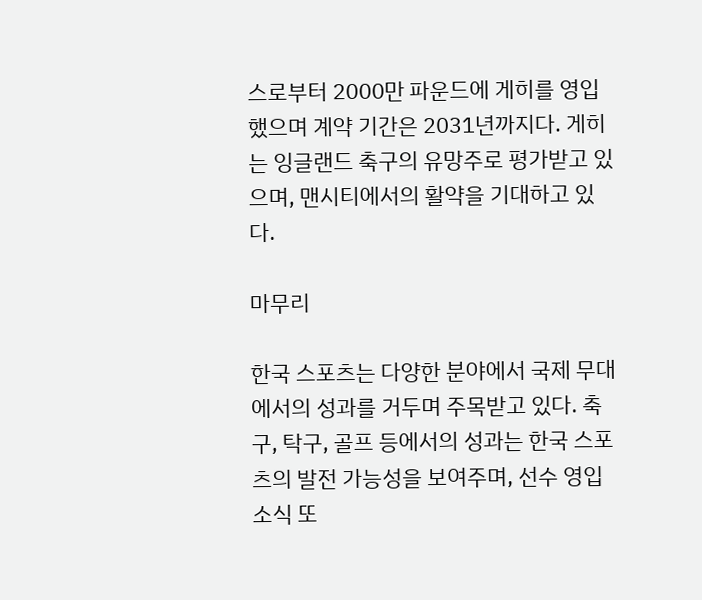스로부터 2000만 파운드에 게히를 영입했으며 계약 기간은 2031년까지다. 게히는 잉글랜드 축구의 유망주로 평가받고 있으며, 맨시티에서의 활약을 기대하고 있다.

마무리

한국 스포츠는 다양한 분야에서 국제 무대에서의 성과를 거두며 주목받고 있다. 축구, 탁구, 골프 등에서의 성과는 한국 스포츠의 발전 가능성을 보여주며, 선수 영입 소식 또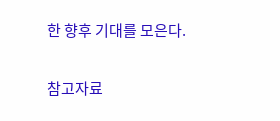한 향후 기대를 모은다.

참고자료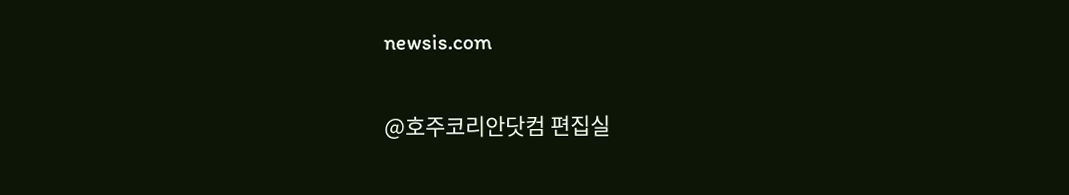newsis.com

@호주코리안닷컴 편집실